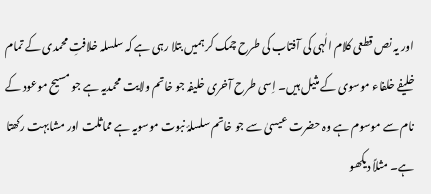اور یہ نص قطعی کلام الٰہی کی آفتاب کی طرح چمک کر ہمیں بتلا رہی ہے کہ سلسلہ خلافتِ محمدی کے تمام خلیفے خلفاء موسوی کے مثیل ہیں۔ اِسی طرح آخری خلیفہ جو خاتم ولایت محمدیہ ہے جو مسیح موعود کے نام سے موسوم ہے وہ حضرت عیسیٰ سے جو خاتم سلسلۂ نبوت موسویہ ہے مماثلت اور مشابہت رکھتا ہے۔ مثلاً دیکھو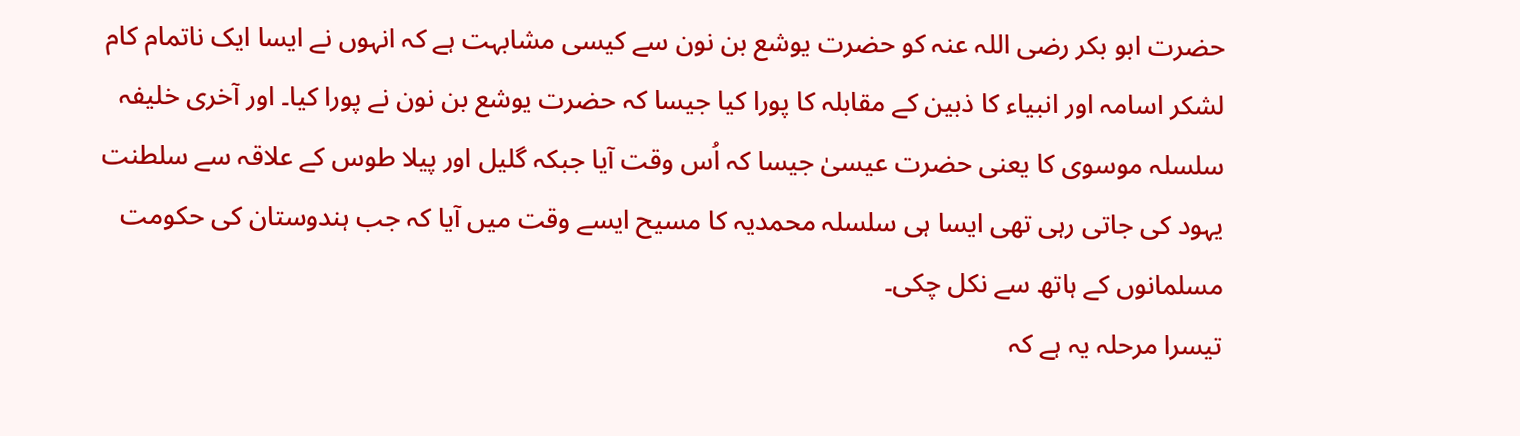حضرت ابو بکر رضی اللہ عنہ کو حضرت یوشع بن نون سے کیسی مشابہت ہے کہ انہوں نے ایسا ایک ناتمام کام لشکر اسامہ اور انبیاء کا ذبین کے مقابلہ کا پورا کیا جیسا کہ حضرت یوشع بن نون نے پورا کیا۔ اور آخری خلیفہ سلسلہ موسوی کا یعنی حضرت عیسیٰ جیسا کہ اُس وقت آیا جبکہ گلیل اور پیلا طوس کے علاقہ سے سلطنت یہود کی جاتی رہی تھی ایسا ہی سلسلہ محمدیہ کا مسیح ایسے وقت میں آیا کہ جب ہندوستان کی حکومت مسلمانوں کے ہاتھ سے نکل چکی۔
تیسرا مرحلہ یہ ہے کہ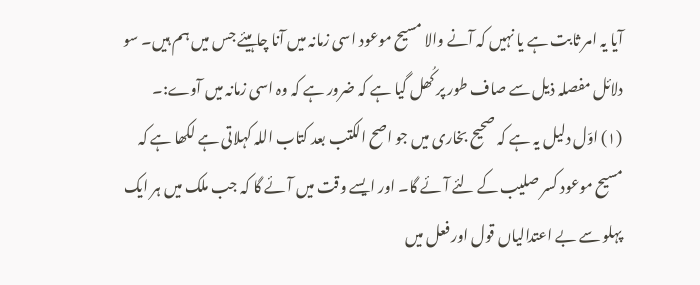آیا یہ امر ثابت ہے یا نہیں کہ آنے والا مسیح موعود اسی زمانہ میں آنا چاہیئے جس میں ہم ہیں۔ سو دلائل مفصلہ ذیل سے صاف طور پر کُھل گیا ہے کہ ضرور ہے کہ وہ اسی زمانہ میں آوے:۔
(۱) اوّل دلیل یہ ہے کہ صحیح بخاری میں جو اصح الکتب بعد کتاب اللہ کہلاتی ہے لکھا ہے کہ مسیح موعود کسر صلیب کے لئے آئے گا۔ اور ایسے وقت میں آئے گا کہ جب ملک میں ہر ایک پہلو سے بے اعتدالیاں قول اور فعل میں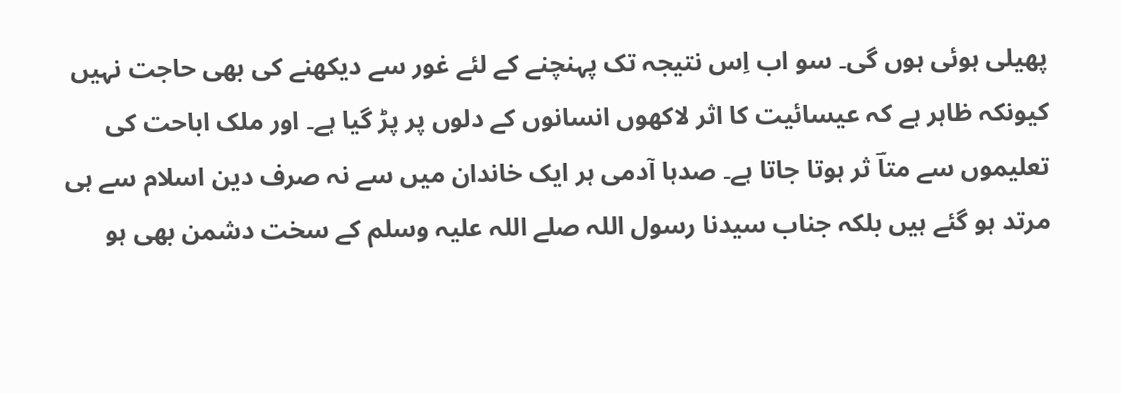پھیلی ہوئی ہوں گی۔ سو اب اِس نتیجہ تک پہنچنے کے لئے غور سے دیکھنے کی بھی حاجت نہیں کیونکہ ظاہر ہے کہ عیسائیت کا اثر لاکھوں انسانوں کے دلوں پر پڑ گیا ہے۔ اور ملک اباحت کی تعلیموں سے متاؔ ثر ہوتا جاتا ہے۔ صدہا آدمی ہر ایک خاندان میں سے نہ صرف دین اسلام سے ہی مرتد ہو گئے ہیں بلکہ جناب سیدنا رسول اللہ صلے اللہ علیہ وسلم کے سخت دشمن بھی ہو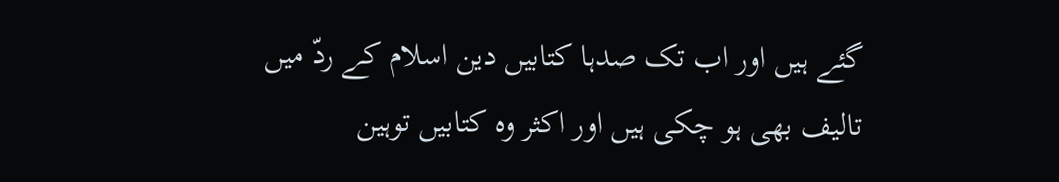گئے ہیں اور اب تک صدہا کتابیں دین اسلام کے ردّ میں تالیف بھی ہو چکی ہیں اور اکثر وہ کتابیں توہین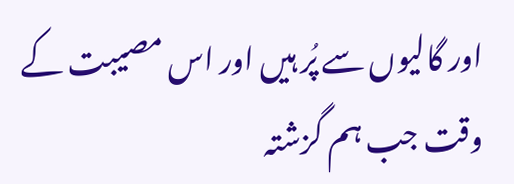اور گالیوں سے پُر ہیں اور اس مصیبت کے وقت جب ہم گزشتہ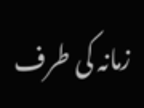زمانہ کی طرف